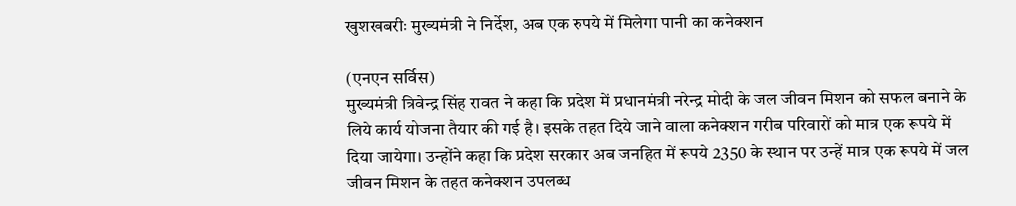खुशखबरीः मुख्यमंत्री ने निर्देश, अब एक रुपये में मिलेगा पानी का कनेक्शन

(एनएन सर्विस)
मुख्यमंत्री त्रिवेन्द्र सिंह रावत ने कहा कि प्रदेश में प्रधानमंत्री नरेन्द्र मोदी के जल जीवन मिशन को सफल बनाने के लिये कार्य योजना तैयार की गई है। इसके तहत दिये जाने वाला कनेक्शन गरीब परिवारों को मात्र एक रूपये में दिया जायेगा। उन्होंने कहा कि प्रदेश सरकार अब जनहित में रूपये 2350 के स्थान पर उन्हें मात्र एक रूपये में जल जीवन मिशन के तहत कनेक्शन उपलब्ध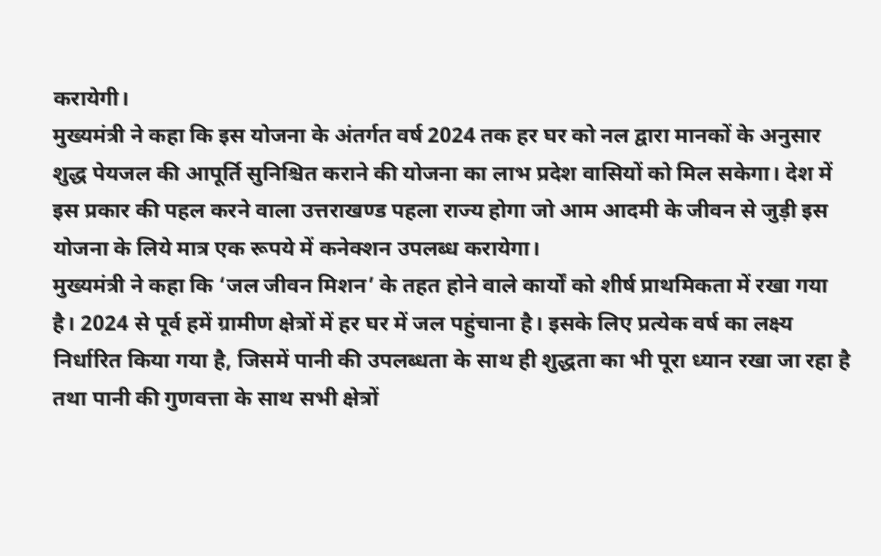करायेगी।
मुख्यमंत्री ने कहा कि इस योजना के अंतर्गत वर्ष 2024 तक हर घर को नल द्वारा मानकों के अनुसार शुद्ध पेयजल की आपूर्ति सुनिश्चित कराने की योजना का लाभ प्रदेश वासियों को मिल सकेगा। देश में इस प्रकार की पहल करने वाला उत्तराखण्ड पहला राज्य होगा जो आम आदमी के जीवन से जुड़ी इस योजना के लिये मात्र एक रूपये में कनेक्शन उपलब्ध करायेगा।
मुख्यमंत्री ने कहा कि ‘जल जीवन मिशन’ के तहत होने वाले कार्यों को शीर्ष प्राथमिकता में रखा गया है। 2024 से पूर्व हमें ग्रामीण क्षेत्रों में हर घर में जल पहुंचाना है। इसके लिए प्रत्येक वर्ष का लक्ष्य निर्धारित किया गया है, जिसमें पानी की उपलब्धता के साथ ही शुद्धता का भी पूरा ध्यान रखा जा रहा है तथा पानी की गुणवत्ता के साथ सभी क्षेत्रों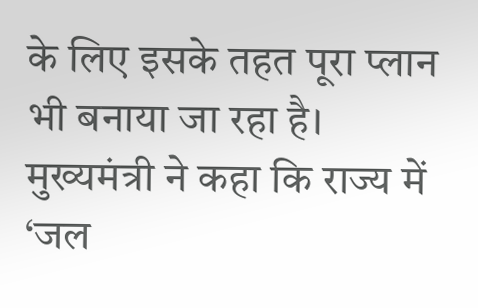के लिए इसके तहत पूरा प्लान भी बनाया जा रहा है।
मुख्यमंत्री ने कहा कि राज्य में ‘जल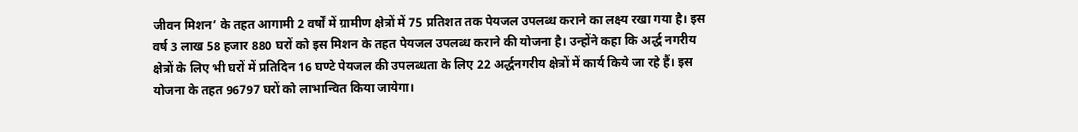जीवन मिशन’ के तहत आगामी 2 वर्षों में ग्रामीण क्षेत्रों में 75 प्रतिशत तक पेयजल उपलब्ध कराने का लक्ष्य रखा गया है। इस वर्ष 3 लाख 58 हजार 880 घरों को इस मिशन के तहत पेयजल उपलब्ध कराने की योजना है। उन्होंने कहा कि अर्द्ध नगरीय क्षेत्रों के लिए भी घरों में प्रतिदिन 16 घण्टे पेयजल की उपलब्धता के लिए 22 अर्द्धनगरीय क्षेत्रों में कार्य किये जा रहे हैं। इस योजना के तहत 96797 घरों को लाभान्वित किया जायेगा।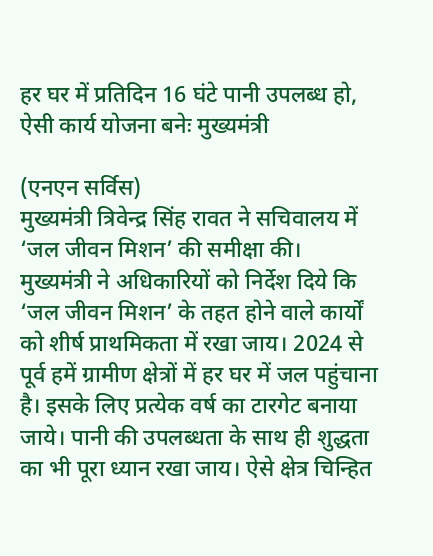हर घर में प्रतिदिन 16 घंटे पानी उपलब्ध हो, ऐसी कार्य योजना बनेः मुख्यमंत्री

(एनएन सर्विस)
मुख्यमंत्री त्रिवेन्द्र सिंह रावत ने सचिवालय में ‘जल जीवन मिशन’ की समीक्षा की। मुख्यमंत्री ने अधिकारियों को निर्देश दिये कि ‘जल जीवन मिशन’ के तहत होने वाले कार्यों को शीर्ष प्राथमिकता में रखा जाय। 2024 से पूर्व हमें ग्रामीण क्षेत्रों में हर घर में जल पहुंचाना है। इसके लिए प्रत्येक वर्ष का टारगेट बनाया जाये। पानी की उपलब्धता के साथ ही शुद्धता का भी पूरा ध्यान रखा जाय। ऐसे क्षेत्र चिन्हित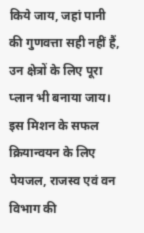किये जाय, जहां पानी की गुणवत्ता सही नहीं हैं, उन क्षेत्रों के लिए पूरा प्लान भी बनाया जाय। इस मिशन के सफल क्रियान्वयन के लिए पेयजल, राजस्व एवं वन विभाग की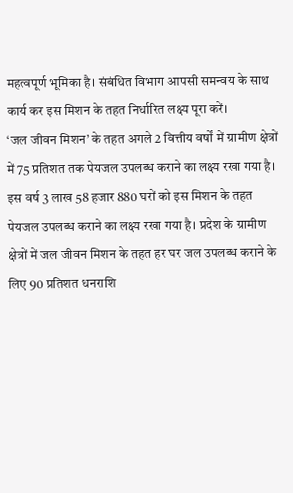महत्वपूर्ण भूमिका है। संबंधित विभाग आपसी समन्वय के साथ कार्य कर इस मिशन के तहत निर्धारित लक्ष्य पूरा करें।
‘जल जीवन मिशन’ के तहत अगले 2 वित्तीय वर्षों में ग्रामीण क्षेत्रों में 75 प्रतिशत तक पेयजल उपलब्ध कराने का लक्ष्य रखा गया है। इस वर्ष 3 लाख 58 हजार 880 घरों को इस मिशन के तहत पेयजल उपलब्ध कराने का लक्ष्य रखा गया है। प्रदेश के ग्रामीण क्षेत्रों में जल जीवन मिशन के तहत हर घर जल उपलब्ध कराने के लिए 90 प्रतिशत धनराशि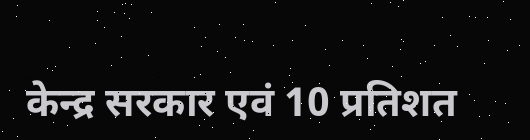केन्द्र सरकार एवं 10 प्रतिशत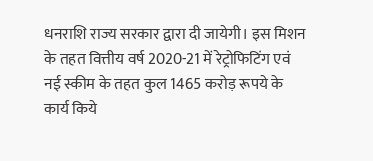धनराशि राज्य सरकार द्वारा दी जायेगी। इस मिशन के तहत वित्तीय वर्ष 2020-21 में रेट्रोफिटिंग एवं नई स्कीम के तहत कुल 1465 करोड़ रूपये के कार्य किये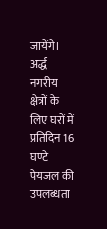जायेंगे।
अर्द्ध नगरीय क्षेत्रों के लिए घरों में प्रतिदिन 16 घण्टे पेयजल की उपलब्धता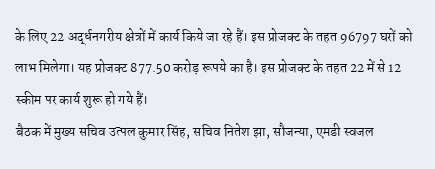के लिए 22 अर्द्धनगरीय क्षेत्रों में कार्य किये जा रहे हैं। इस प्रोजक्ट के तहत 96797 घरों को लाभ मिलेगा। यह प्रोजक्ट 877.50 करोड़ रूपये का है। इस प्रोजक्ट के तहत 22 में से 12 स्कीम पर कार्य शुरू हो गये हैं।
बैठक में मुख्य सचिव उत्पल कुमार सिंह, सचिव नितेश झा, सौजन्या, एमडी स्वजल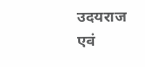उदयराज एवं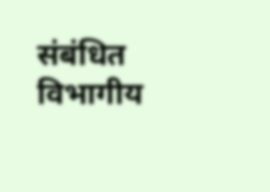संबंधित विभागीय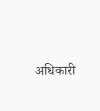अधिकारी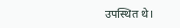उपस्थित थे।